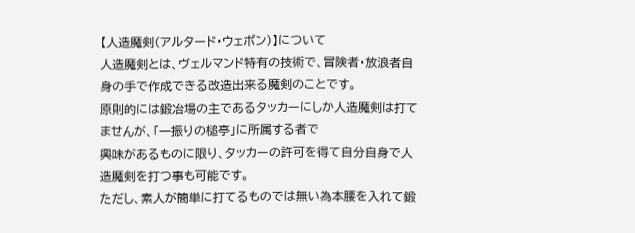【人造魔剣(アルタード・ウェポン)】について
人造魔剣とは、ヴェルマンド特有の技術で、冒険者・放浪者自身の手で作成できる改造出来る魔剣のことです。
原則的には鍛冶場の主であるタッカーにしか人造魔剣は打てませんが、「一振りの槌亭」に所属する者で
興味があるものに限り、タッカーの許可を得て自分自身で人造魔剣を打つ事も可能です。
ただし、素人が簡単に打てるものでは無い為本腰を入れて鍛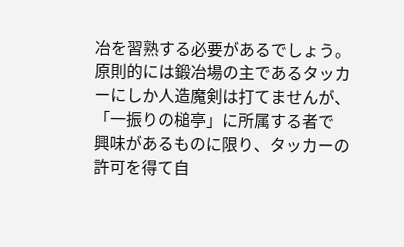冶を習熟する必要があるでしょう。
原則的には鍛冶場の主であるタッカーにしか人造魔剣は打てませんが、「一振りの槌亭」に所属する者で
興味があるものに限り、タッカーの許可を得て自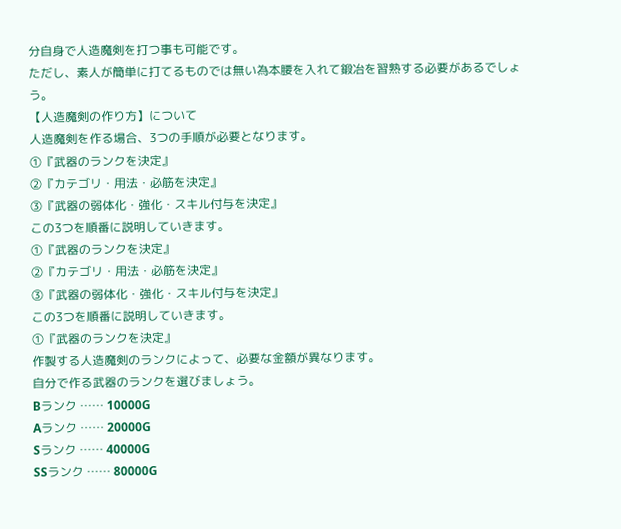分自身で人造魔剣を打つ事も可能です。
ただし、素人が簡単に打てるものでは無い為本腰を入れて鍛冶を習熟する必要があるでしょう。
【人造魔剣の作り方】について
人造魔剣を作る場合、3つの手順が必要となります。
➀『武器のランクを決定』
➁『カテゴリ・用法・必筋を決定』
③『武器の弱体化・強化・スキル付与を決定』
この3つを順番に説明していきます。
➀『武器のランクを決定』
➁『カテゴリ・用法・必筋を決定』
③『武器の弱体化・強化・スキル付与を決定』
この3つを順番に説明していきます。
➀『武器のランクを決定』
作製する人造魔剣のランクによって、必要な金額が異なります。
自分で作る武器のランクを選びましょう。
Bランク …… 10000G
Aランク …… 20000G
Sランク …… 40000G
SSランク …… 80000G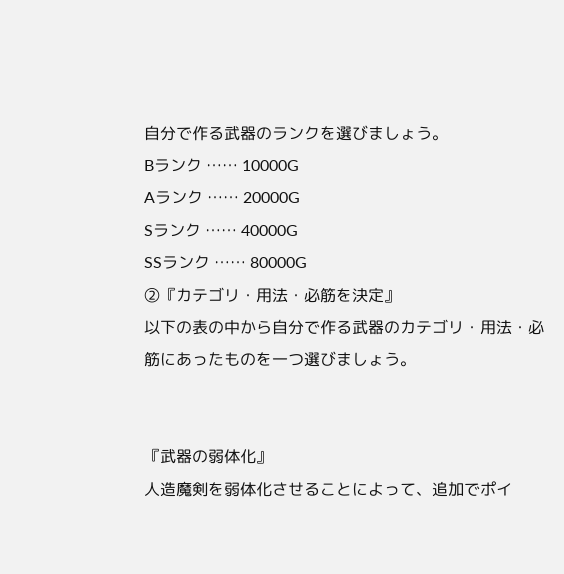自分で作る武器のランクを選びましょう。
Bランク …… 10000G
Aランク …… 20000G
Sランク …… 40000G
SSランク …… 80000G
➁『カテゴリ・用法・必筋を決定』
以下の表の中から自分で作る武器のカテゴリ・用法・必筋にあったものを一つ選びましょう。


『武器の弱体化』
人造魔剣を弱体化させることによって、追加でポイ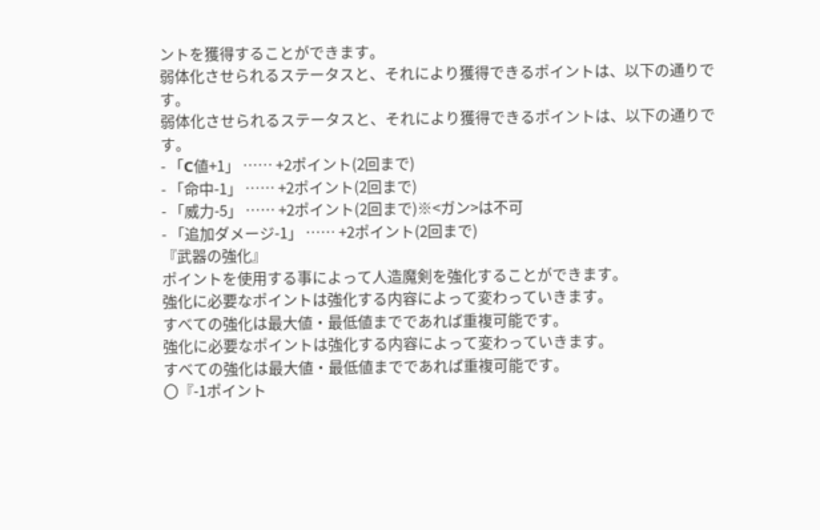ントを獲得することができます。
弱体化させられるステータスと、それにより獲得できるポイントは、以下の通りです。
弱体化させられるステータスと、それにより獲得できるポイントは、以下の通りです。
- 「C値+1」 …… +2ポイント(2回まで)
- 「命中-1」 …… +2ポイント(2回まで)
- 「威力-5」 …… +2ポイント(2回まで)※<ガン>は不可
- 「追加ダメージ-1」 …… +2ポイント(2回まで)
『武器の強化』
ポイントを使用する事によって人造魔剣を強化することができます。
強化に必要なポイントは強化する内容によって変わっていきます。
すべての強化は最大値・最低値までであれば重複可能です。
強化に必要なポイントは強化する内容によって変わっていきます。
すべての強化は最大値・最低値までであれば重複可能です。
〇『-1ポイント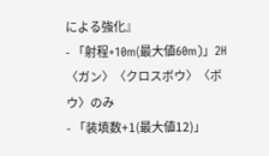による強化』
- 「射程+10m(最大値60m)」2H〈ガン〉〈クロスボウ〉〈ボウ〉のみ
- 「装填数+1(最大値12)」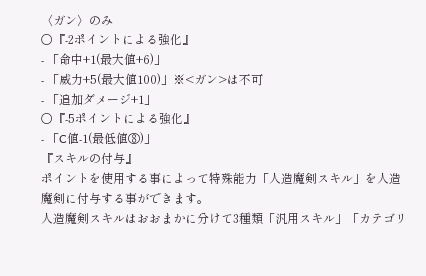〈ガン〉のみ
〇『-2ポイントによる強化』
- 「命中+1(最大値+6)」
- 「威力+5(最大値100)」※<ガン>は不可
- 「追加ダメージ+1」
〇『-5ポイントによる強化』
- 「C値-1(最低値⑧)」
『スキルの付与』
ポイントを使用する事によって特殊能力「人造魔剣スキル」を人造魔剣に付与する事ができます。
人造魔剣スキルはおおまかに分けて3種類「汎用スキル」「カテゴリ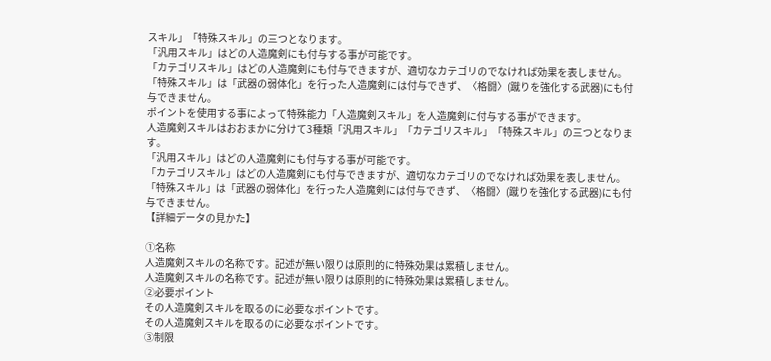スキル」「特殊スキル」の三つとなります。
「汎用スキル」はどの人造魔剣にも付与する事が可能です。
「カテゴリスキル」はどの人造魔剣にも付与できますが、適切なカテゴリのでなければ効果を表しません。
「特殊スキル」は「武器の弱体化」を行った人造魔剣には付与できず、〈格闘〉(蹴りを強化する武器)にも付与できません。
ポイントを使用する事によって特殊能力「人造魔剣スキル」を人造魔剣に付与する事ができます。
人造魔剣スキルはおおまかに分けて3種類「汎用スキル」「カテゴリスキル」「特殊スキル」の三つとなります。
「汎用スキル」はどの人造魔剣にも付与する事が可能です。
「カテゴリスキル」はどの人造魔剣にも付与できますが、適切なカテゴリのでなければ効果を表しません。
「特殊スキル」は「武器の弱体化」を行った人造魔剣には付与できず、〈格闘〉(蹴りを強化する武器)にも付与できません。
【詳細データの見かた】

➀名称
人造魔剣スキルの名称です。記述が無い限りは原則的に特殊効果は累積しません。
人造魔剣スキルの名称です。記述が無い限りは原則的に特殊効果は累積しません。
➁必要ポイント
その人造魔剣スキルを取るのに必要なポイントです。
その人造魔剣スキルを取るのに必要なポイントです。
③制限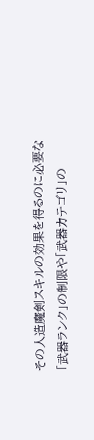その人造魔剣スキルの効果を得るのに必要な「武器ランク」の制限や「武器カテゴリ」の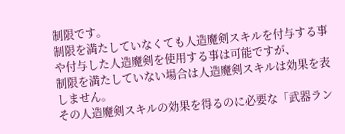制限です。
制限を満たしていなくても人造魔剣スキルを付与する事や付与した人造魔剣を使用する事は可能ですが、
制限を満たしていない場合は人造魔剣スキルは効果を表しません。
その人造魔剣スキルの効果を得るのに必要な「武器ラン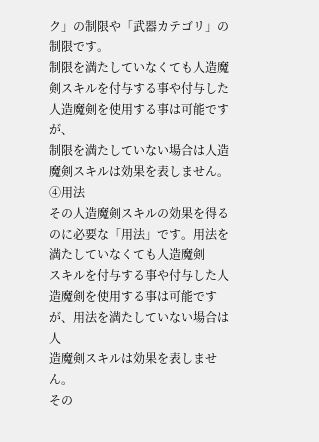ク」の制限や「武器カテゴリ」の制限です。
制限を満たしていなくても人造魔剣スキルを付与する事や付与した人造魔剣を使用する事は可能ですが、
制限を満たしていない場合は人造魔剣スキルは効果を表しません。
➃用法
その人造魔剣スキルの効果を得るのに必要な「用法」です。用法を満たしていなくても人造魔剣
スキルを付与する事や付与した人造魔剣を使用する事は可能ですが、用法を満たしていない場合は人
造魔剣スキルは効果を表しません。
その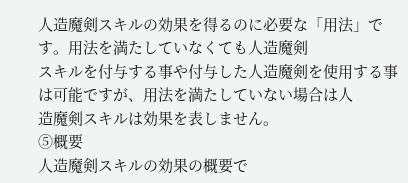人造魔剣スキルの効果を得るのに必要な「用法」です。用法を満たしていなくても人造魔剣
スキルを付与する事や付与した人造魔剣を使用する事は可能ですが、用法を満たしていない場合は人
造魔剣スキルは効果を表しません。
⑤概要
人造魔剣スキルの効果の概要で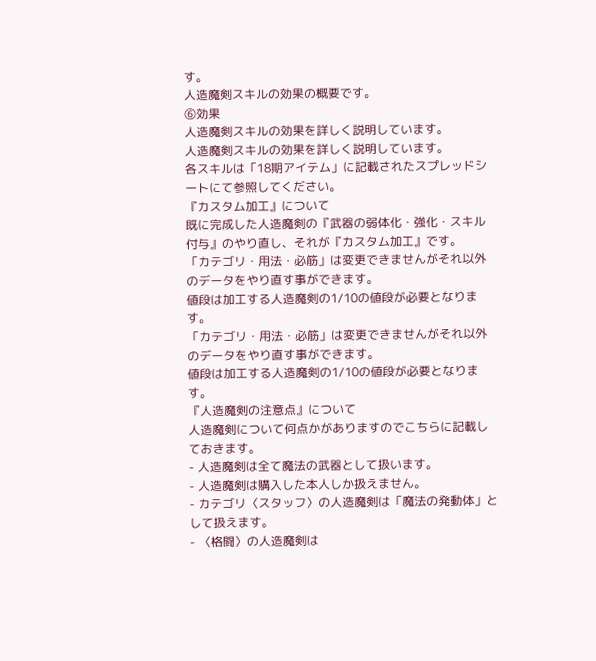す。
人造魔剣スキルの効果の概要です。
⑥効果
人造魔剣スキルの効果を詳しく説明しています。
人造魔剣スキルの効果を詳しく説明しています。
各スキルは「18期アイテム」に記載されたスプレッドシートにて参照してください。
『カスタム加工』について
既に完成した人造魔剣の『武器の弱体化・強化・スキル付与』のやり直し、それが『カスタム加工』です。
「カテゴリ・用法・必筋」は変更できませんがそれ以外のデータをやり直す事ができます。
値段は加工する人造魔剣の1/10の値段が必要となります。
「カテゴリ・用法・必筋」は変更できませんがそれ以外のデータをやり直す事ができます。
値段は加工する人造魔剣の1/10の値段が必要となります。
『人造魔剣の注意点』について
人造魔剣について何点かがありますのでこちらに記載しておきます。
- 人造魔剣は全て魔法の武器として扱います。
- 人造魔剣は購入した本人しか扱えません。
- カテゴリ〈スタッフ〉の人造魔剣は「魔法の発動体」として扱えます。
- 〈格闘〉の人造魔剣は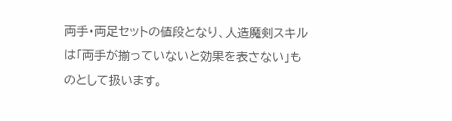両手・両足セットの値段となり、人造魔剣スキルは「両手が揃っていないと効果を表さない」ものとして扱います。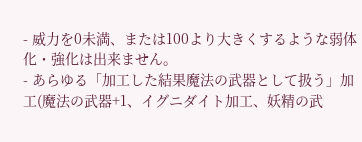- 威力を0未満、または100より大きくするような弱体化・強化は出来ません。
- あらゆる「加工した結果魔法の武器として扱う」加工(魔法の武器+1、イグニダイト加工、妖精の武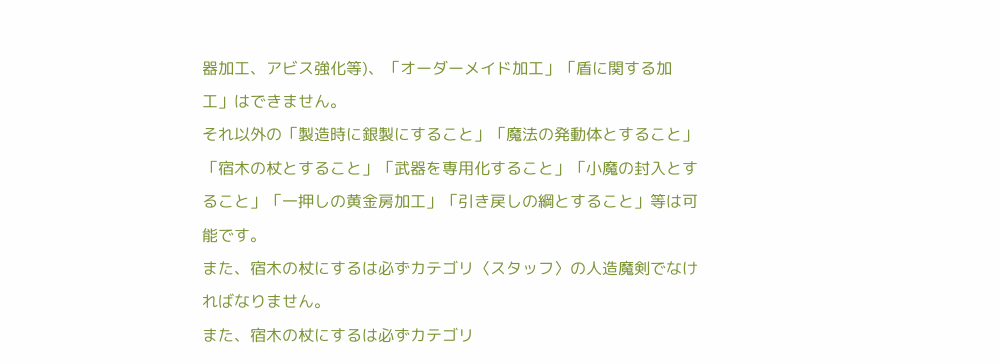器加工、アビス強化等)、「オーダーメイド加工」「盾に関する加工」はできません。
それ以外の「製造時に銀製にすること」「魔法の発動体とすること」「宿木の杖とすること」「武器を専用化すること」「小魔の封入とすること」「一押しの黄金房加工」「引き戻しの綱とすること」等は可能です。
また、宿木の杖にするは必ずカテゴリ〈スタッフ〉の人造魔剣でなければなりません。
また、宿木の杖にするは必ずカテゴリ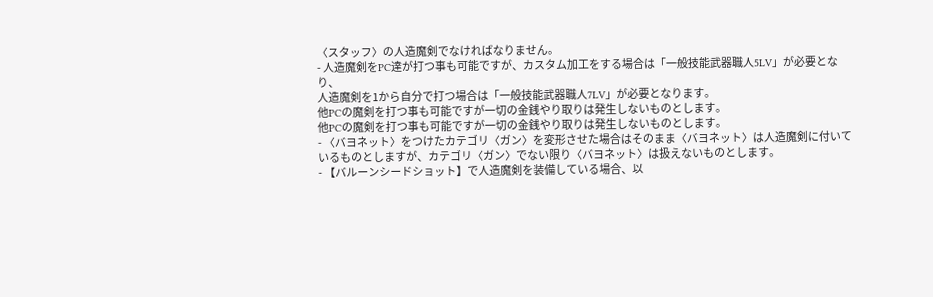〈スタッフ〉の人造魔剣でなければなりません。
- 人造魔剣をPC達が打つ事も可能ですが、カスタム加工をする場合は「一般技能武器職人5LV」が必要となり、
人造魔剣を1から自分で打つ場合は「一般技能武器職人7LV」が必要となります。
他PCの魔剣を打つ事も可能ですが一切の金銭やり取りは発生しないものとします。
他PCの魔剣を打つ事も可能ですが一切の金銭やり取りは発生しないものとします。
- 〈バヨネット〉をつけたカテゴリ〈ガン〉を変形させた場合はそのまま〈バヨネット〉は人造魔剣に付いているものとしますが、カテゴリ〈ガン〉でない限り〈バヨネット〉は扱えないものとします。
- 【バルーンシードショット】で人造魔剣を装備している場合、以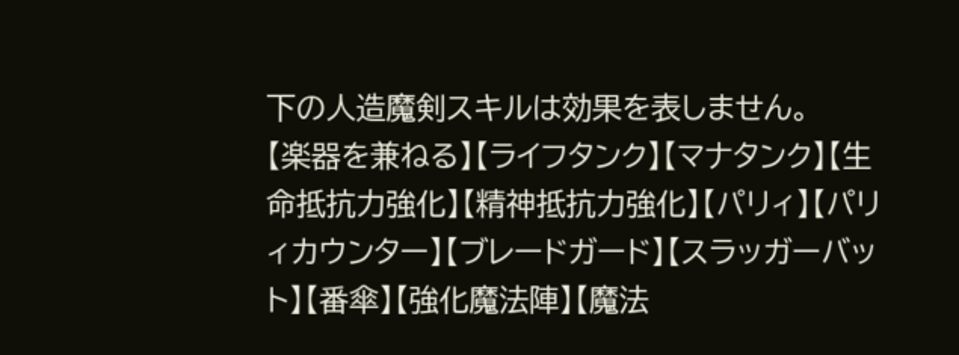下の人造魔剣スキルは効果を表しません。
【楽器を兼ねる】【ライフタンク】【マナタンク】【生命抵抗力強化】【精神抵抗力強化】【パリィ】【パリィカウンター】【ブレードガード】【スラッガーバット】【番傘】【強化魔法陣】【魔法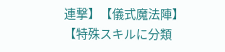連撃】【儀式魔法陣】【特殊スキルに分類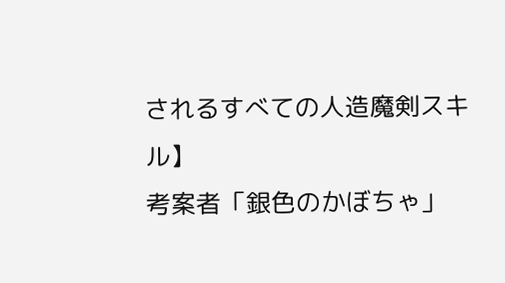されるすべての人造魔剣スキル】
考案者「銀色のかぼちゃ」